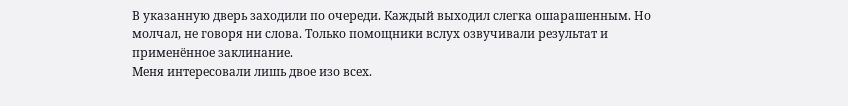В указанную дверь заходили по очереди. Каждый выходил слегка ошарашенным. Но молчал, не говоря ни слова. Только помощники вслух озвучивали результат и применённое заклинание.
Меня интересовали лишь двое изо всех.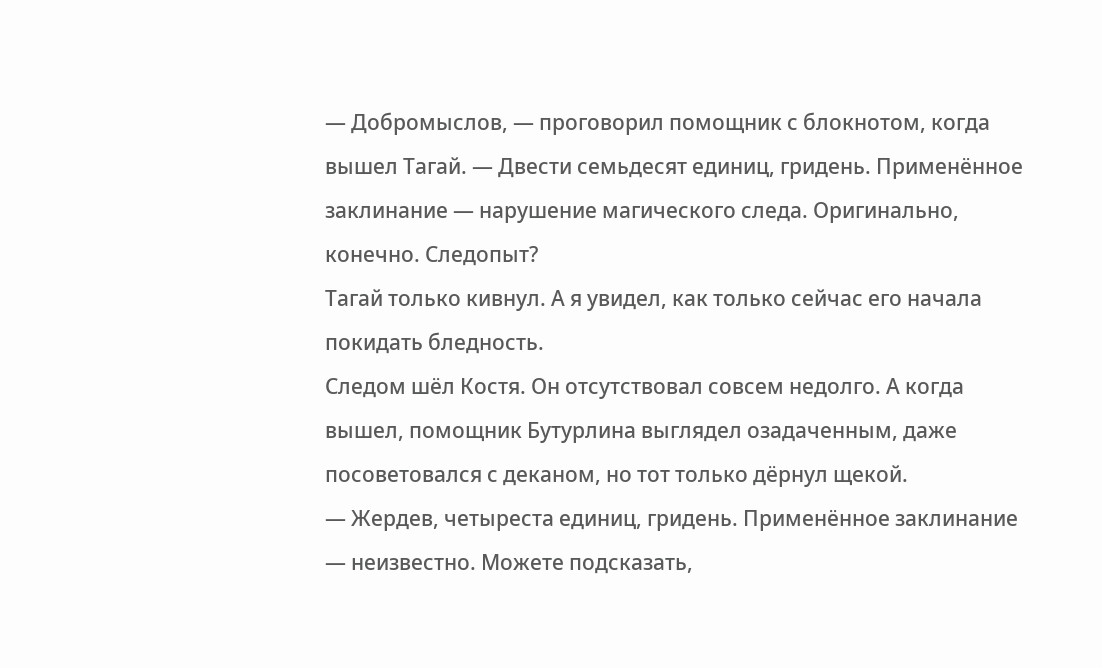— Добромыслов, — проговорил помощник с блокнотом, когда вышел Тагай. — Двести семьдесят единиц, гридень. Применённое заклинание — нарушение магического следа. Оригинально, конечно. Следопыт?
Тагай только кивнул. А я увидел, как только сейчас его начала покидать бледность.
Следом шёл Костя. Он отсутствовал совсем недолго. А когда вышел, помощник Бутурлина выглядел озадаченным, даже посоветовался с деканом, но тот только дёрнул щекой.
— Жердев, четыреста единиц, гридень. Применённое заклинание — неизвестно. Можете подсказать,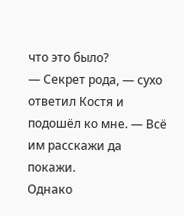что это было?
— Секрет рода, — сухо ответил Костя и подошёл ко мне. — Всё им расскажи да покажи.
Однако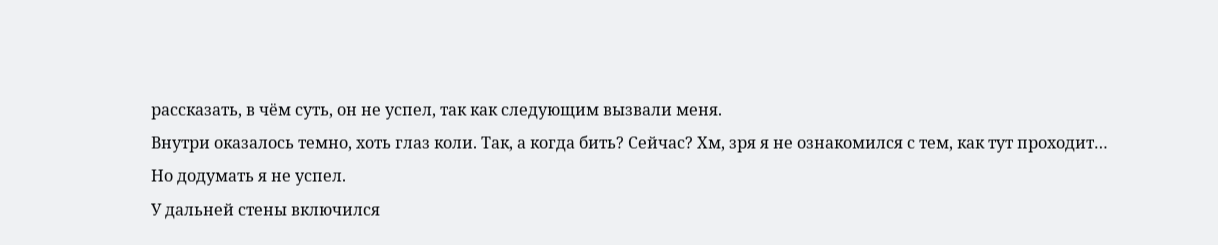рассказать, в чём суть, он не успел, так как следующим вызвали меня.
Внутри оказалось темно, хоть глаз коли. Так, а когда бить? Сейчас? Хм, зря я не ознакомился с тем, как тут проходит…
Но додумать я не успел.
У дальней стены включился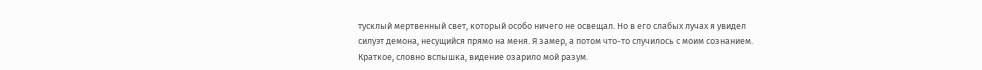тусклый мертвенный свет, который особо ничего не освещал. Но в его слабых лучах я увидел силуэт демона, несущийся прямо на меня. Я замер, а потом что-то случилось с моим сознанием.
Краткое, словно вспышка, видение озарило мой разум.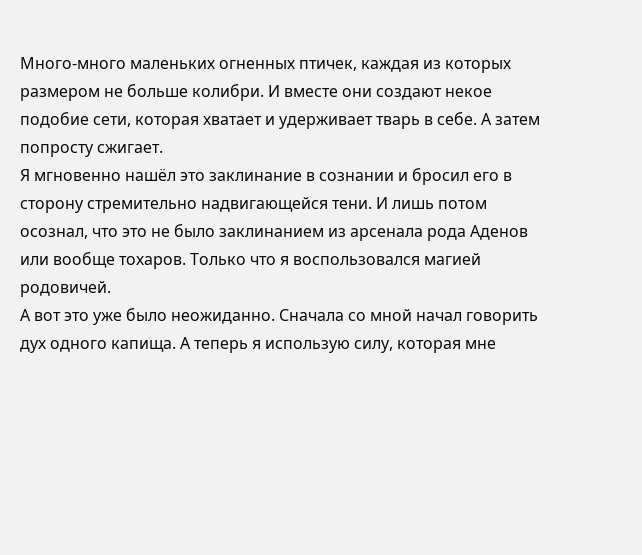Много-много маленьких огненных птичек, каждая из которых размером не больше колибри. И вместе они создают некое подобие сети, которая хватает и удерживает тварь в себе. А затем попросту сжигает.
Я мгновенно нашёл это заклинание в сознании и бросил его в сторону стремительно надвигающейся тени. И лишь потом осознал, что это не было заклинанием из арсенала рода Аденов или вообще тохаров. Только что я воспользовался магией родовичей.
А вот это уже было неожиданно. Сначала со мной начал говорить дух одного капища. А теперь я использую силу, которая мне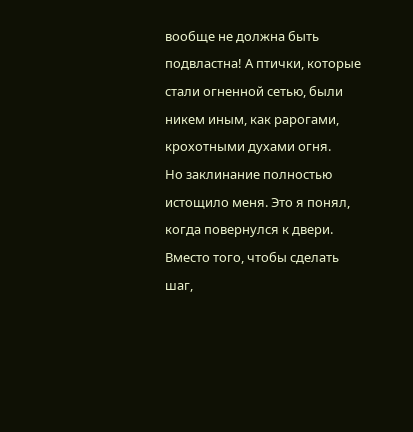вообще не должна быть подвластна! А птички, которые стали огненной сетью, были никем иным, как рарогами, крохотными духами огня.
Но заклинание полностью истощило меня. Это я понял, когда повернулся к двери. Вместо того, чтобы сделать шаг,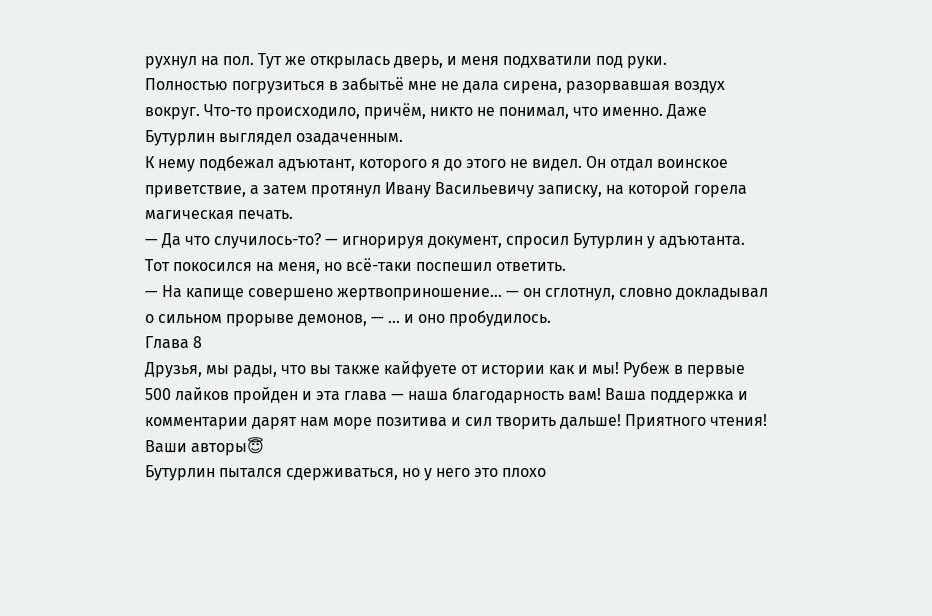рухнул на пол. Тут же открылась дверь, и меня подхватили под руки.
Полностью погрузиться в забытьё мне не дала сирена, разорвавшая воздух вокруг. Что-то происходило, причём, никто не понимал, что именно. Даже Бутурлин выглядел озадаченным.
К нему подбежал адъютант, которого я до этого не видел. Он отдал воинское приветствие, а затем протянул Ивану Васильевичу записку, на которой горела магическая печать.
— Да что случилось-то? — игнорируя документ, спросил Бутурлин у адъютанта.
Тот покосился на меня, но всё-таки поспешил ответить.
— На капище совершено жертвоприношение… — он сглотнул, словно докладывал о сильном прорыве демонов, — … и оно пробудилось.
Глава 8
Друзья, мы рады, что вы также кайфуете от истории как и мы! Рубеж в первые 500 лайков пройден и эта глава — наша благодарность вам! Ваша поддержка и комментарии дарят нам море позитива и сил творить дальше! Приятного чтения! Ваши авторы😇
Бутурлин пытался сдерживаться, но у него это плохо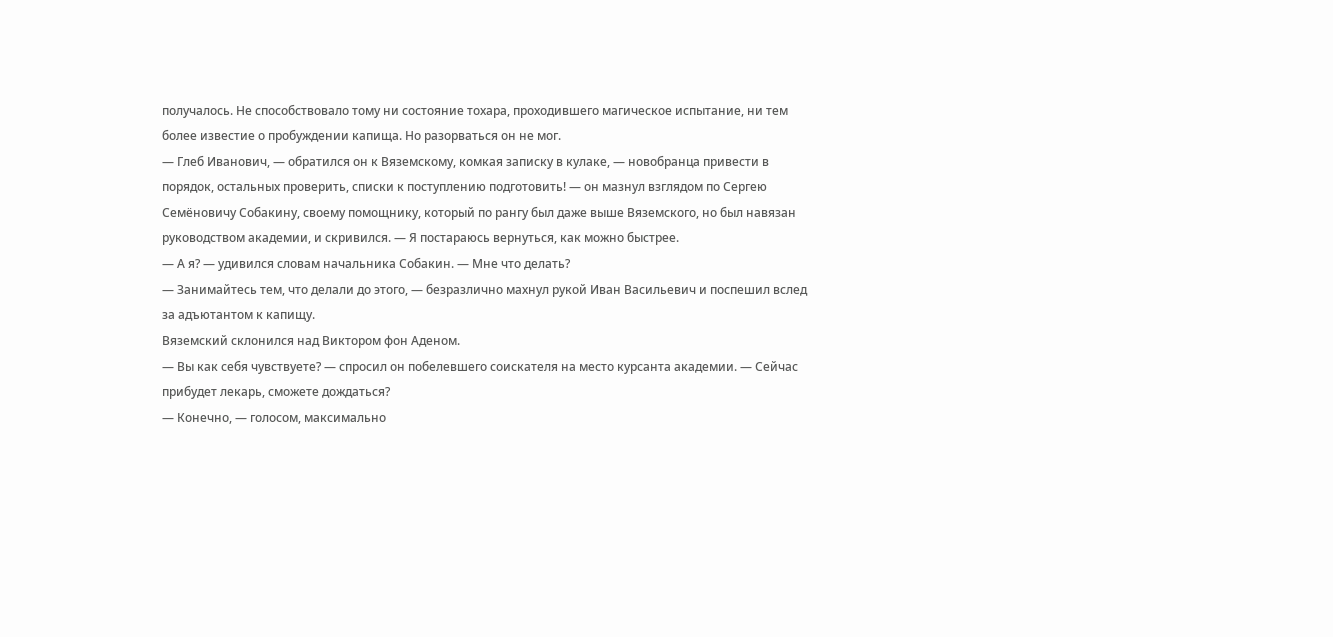получалось. Не способствовало тому ни состояние тохара, проходившего магическое испытание, ни тем более известие о пробуждении капища. Но разорваться он не мог.
— Глеб Иванович, — обратился он к Вяземскому, комкая записку в кулаке, — новобранца привести в порядок, остальных проверить, списки к поступлению подготовить! — он мазнул взглядом по Сергею Семёновичу Собакину, своему помощнику, который по рангу был даже выше Вяземского, но был навязан руководством академии, и скривился. — Я постараюсь вернуться, как можно быстрее.
— А я? — удивился словам начальника Собакин. — Мне что делать?
— Занимайтесь тем, что делали до этого, — безразлично махнул рукой Иван Васильевич и поспешил вслед за адъютантом к капищу.
Вяземский склонился над Виктором фон Аденом.
— Вы как себя чувствуете? — спросил он побелевшего соискателя на место курсанта академии. — Сейчас прибудет лекарь, сможете дождаться?
— Конечно, — голосом, максимально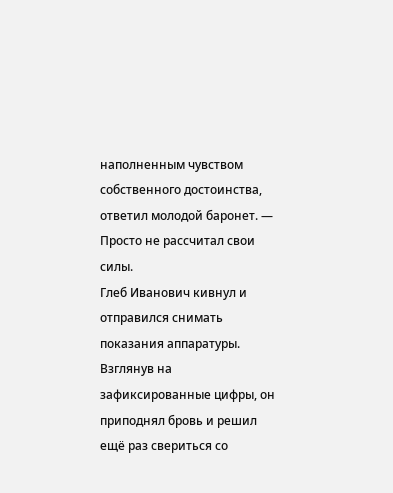наполненным чувством собственного достоинства, ответил молодой баронет. — Просто не рассчитал свои силы.
Глеб Иванович кивнул и отправился снимать показания аппаратуры. Взглянув на зафиксированные цифры, он приподнял бровь и решил ещё раз свериться со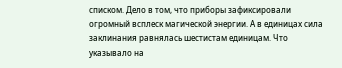списком. Дело в том, что приборы зафиксировали огромный всплеск магической энергии. А в единицах сила заклинания равнялась шестистам единицам. Что указывало на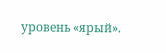уровень «ярый».